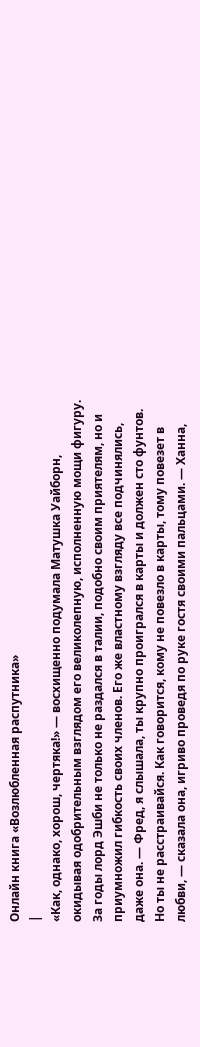Онлайн книга «Возлюбленная распутника»
|
«Как, однако, хорош, чертяка!» — восхищенно подумала Матушка Уайборн, окидывая одобрительным взглядом его великолепную, исполненную мощи фигуру. За годы лорд Эшби не только не раздался в талии, подобно своим приятелям, но и приумножил гибкость своих членов. Его же властному взгляду все подчинялись, даже она. — Фред, я слышала, ты крупно проигрался в карты и должен сто фунтов. Но ты не расстраивайся. Как говорится, кому не повезло в карты, тому повезет в любви, — сказала она, игриво проведя по руке гостя своими пальцами. — Ханна,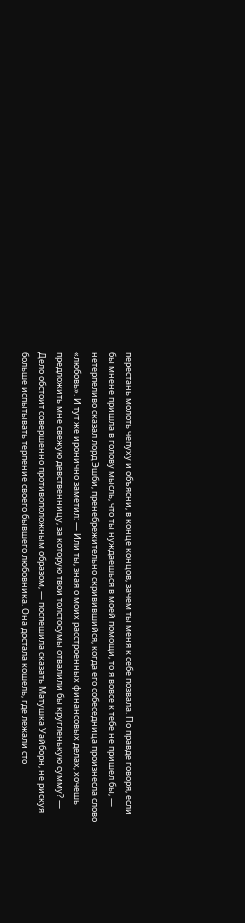перестань молоть чепуху и объясни, в конце концов, зачем ты меня к себе позвала. По правде говоря, если бы мнене пришла в голову мысль, что ты нуждаешься в моей помощи, то я вовсе к тебе не пришел бы, — нетерпеливо сказал лорд Эшби, пренебрежительно скривившийся, когда его собеседница произнесла слово «любовь». И тут же иронично заметил: — Или ты, зная о моих расстроенных финансовых делах, хочешь предложить мне свежую девственницу, за которую твои толстосумы отвалили бы кругленькую сумму? — Дело обстоит совершенно противоположным образом, — поспешила сказать Матушка Уайборн, не рискуя больше испытывать терпение своего бывшего любовника. Она достала кошель, где лежали сто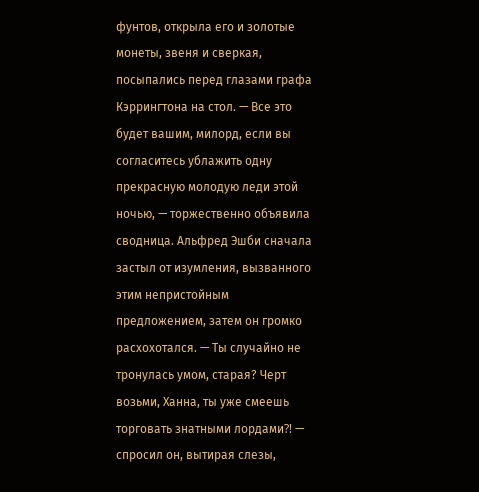фунтов, открыла его и золотые монеты, звеня и сверкая, посыпались перед глазами графа Кэррингтона на стол. — Все это будет вашим, милорд, если вы согласитесь ублажить одну прекрасную молодую леди этой ночью, — торжественно объявила сводница. Альфред Эшби сначала застыл от изумления, вызванного этим непристойным предложением, затем он громко расхохотался. — Ты случайно не тронулась умом, старая? Черт возьми, Ханна, ты уже смеешь торговать знатными лордами⁈ — спросил он, вытирая слезы,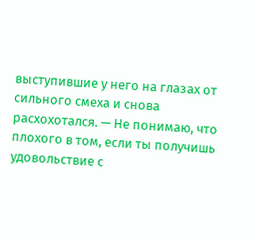выступившие у него на глазах от сильного смеха и снова расхохотался. — Не понимаю, что плохого в том, если ты получишь удовольствие с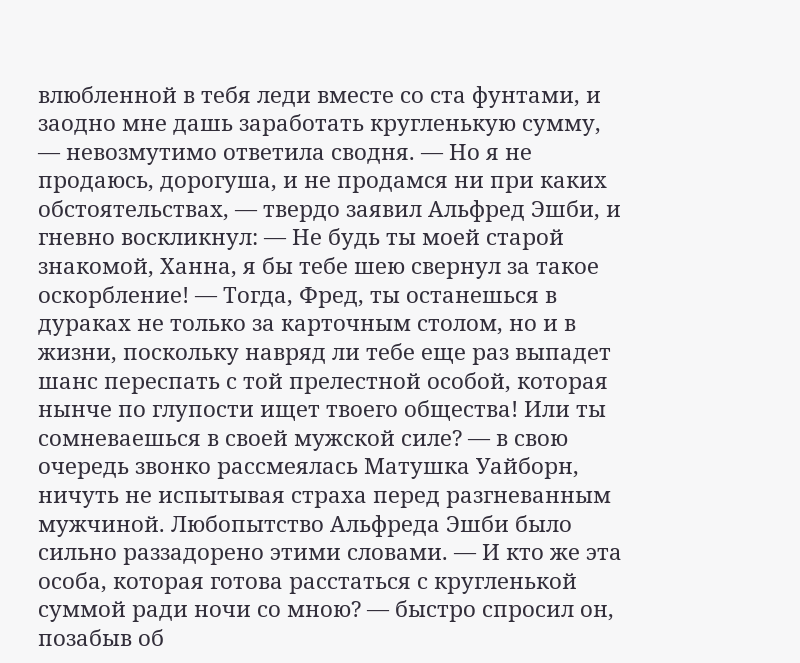влюбленной в тебя леди вместе со ста фунтами, и заодно мне дашь заработать кругленькую сумму, — невозмутимо ответила сводня. — Но я не продаюсь, дорогуша, и не продамся ни при каких обстоятельствах, — твердо заявил Альфред Эшби, и гневно воскликнул: — Не будь ты моей старой знакомой, Ханна, я бы тебе шею свернул за такое оскорбление! — Тогда, Фред, ты останешься в дураках не только за карточным столом, но и в жизни, поскольку навряд ли тебе еще раз выпадет шанс переспать с той прелестной особой, которая нынче по глупости ищет твоего общества! Или ты сомневаешься в своей мужской силе? — в свою очередь звонко рассмеялась Матушка Уайборн, ничуть не испытывая страха перед разгневанным мужчиной. Любопытство Альфреда Эшби было сильно раззадорено этими словами. — И кто же эта особа, которая готова расстаться с кругленькой суммой ради ночи со мною? — быстро спросил он, позабыв об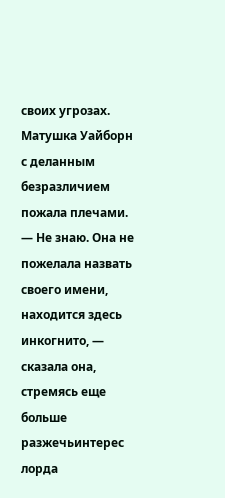своих угрозах. Матушка Уайборн с деланным безразличием пожала плечами. — Не знаю. Она не пожелала назвать своего имени, находится здесь инкогнито, — сказала она, стремясь еще больше разжечьинтерес лорда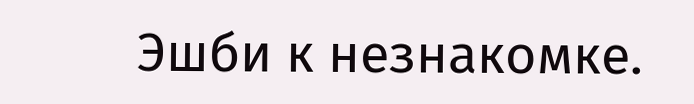Эшби к незнакомке.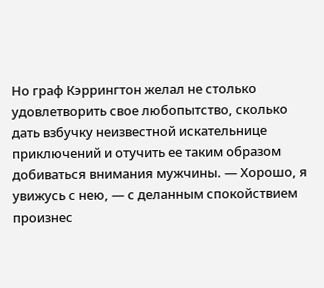Но граф Кэррингтон желал не столько удовлетворить свое любопытство, сколько дать взбучку неизвестной искательнице приключений и отучить ее таким образом добиваться внимания мужчины. — Хорошо, я увижусь с нею, — с деланным спокойствием произнес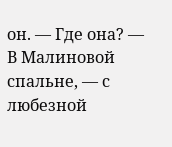он. — Где она? — В Малиновой спальне, — с любезной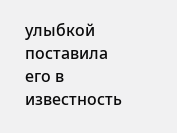улыбкой поставила его в известность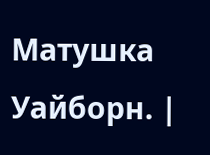Матушка Уайборн. |